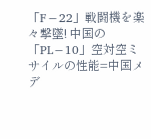「F−22」戦闘機を楽々撃墜! 中国の「PL−10」空対空ミサイルの性能=中国メデ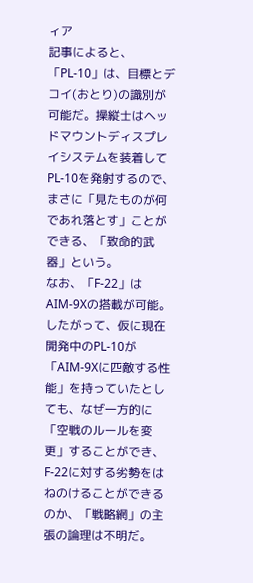ィア
記事によると、「PL-10」は、目標とデコイ(おとり)の識別が可能だ。操縦士はヘッドマウントディスプレイシステムを装着してPL-10を発射するので、まさに「見たものが何であれ落とす」ことができる、「致命的武器」という。
なお、「F-22」はAIM-9Xの搭載が可能。したがって、仮に現在開発中のPL-10が「AIM-9Xに匹敵する性能」を持っていたとしても、なぜ一方的に「空戦のルールを変更」することができ、F-22に対する劣勢をはねのけることができるのか、「戦略網」の主張の論理は不明だ。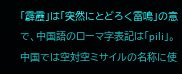「霹靂」は「突然にとどろく雷鳴」の意で、中国語のローマ字表記は「pili」。中国では空対空ミサイルの名称に使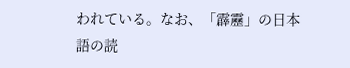われている。なお、「霹靂」の日本語の読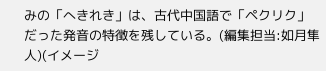みの「へきれき」は、古代中国語で「ペクリク」だった発音の特徴を残している。(編集担当:如月隼人)(イメージ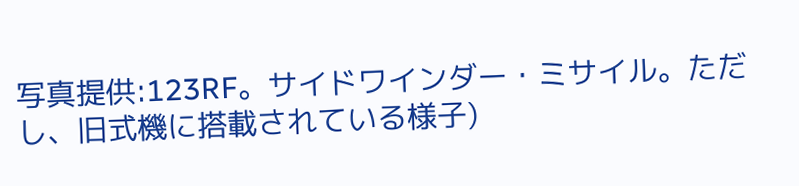写真提供:123RF。サイドワインダー・ミサイル。ただし、旧式機に搭載されている様子)